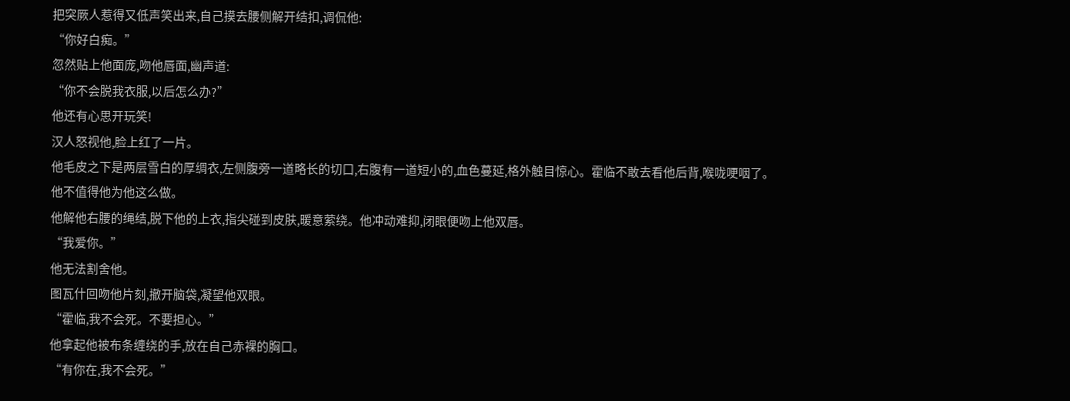把突厥人惹得又低声笑出来,自己摸去腰侧解开结扣,调侃他:
“你好白痴。”
忽然贴上他面庞,吻他唇面,幽声道:
“你不会脱我衣服,以后怎么办?”
他还有心思开玩笑!
汉人怒视他,脸上红了一片。
他毛皮之下是两层雪白的厚绸衣,左侧腹旁一道略长的切口,右腹有一道短小的,血色蔓延,格外触目惊心。霍临不敢去看他后背,喉咙哽咽了。
他不值得他为他这么做。
他解他右腰的绳结,脱下他的上衣,指尖碰到皮肤,暖意萦绕。他冲动难抑,闭眼便吻上他双唇。
“我爱你。”
他无法割舍他。
图瓦什回吻他片刻,撤开脑袋,凝望他双眼。
“霍临,我不会死。不要担心。”
他拿起他被布条缠绕的手,放在自己赤裸的胸口。
“有你在,我不会死。”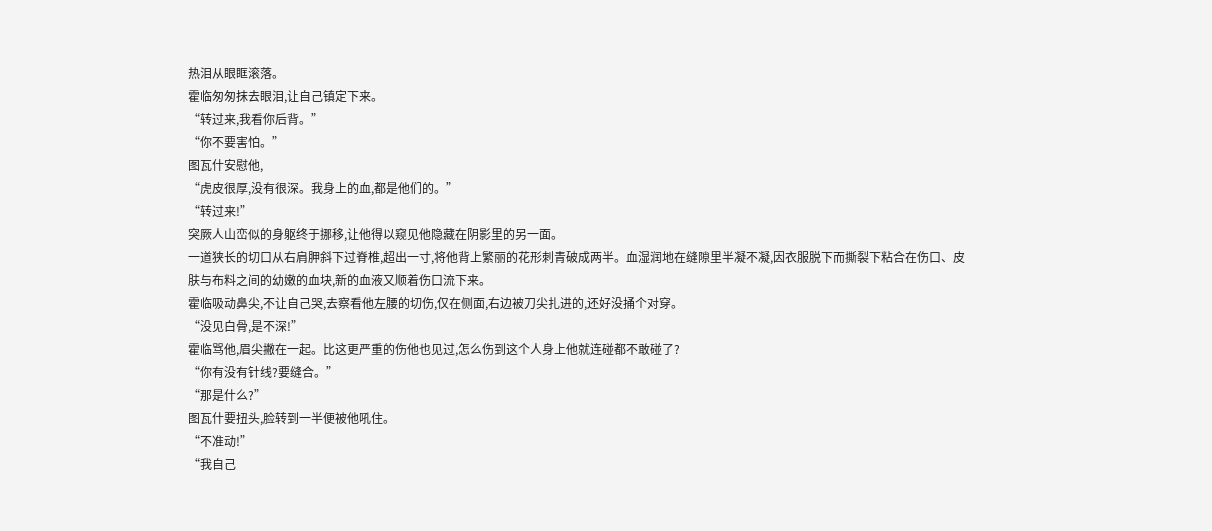热泪从眼眶滚落。
霍临匆匆抹去眼泪,让自己镇定下来。
“转过来,我看你后背。”
“你不要害怕。”
图瓦什安慰他,
“虎皮很厚,没有很深。我身上的血,都是他们的。”
“转过来!”
突厥人山峦似的身躯终于挪移,让他得以窥见他隐藏在阴影里的另一面。
一道狭长的切口从右肩胛斜下过脊椎,超出一寸,将他背上繁丽的花形刺青破成两半。血湿润地在缝隙里半凝不凝,因衣服脱下而撕裂下粘合在伤口、皮肤与布料之间的幼嫩的血块,新的血液又顺着伤口流下来。
霍临吸动鼻尖,不让自己哭,去察看他左腰的切伤,仅在侧面,右边被刀尖扎进的,还好没捅个对穿。
“没见白骨,是不深!”
霍临骂他,眉尖撇在一起。比这更严重的伤他也见过,怎么伤到这个人身上他就连碰都不敢碰了?
“你有没有针线?要缝合。”
“那是什么?”
图瓦什要扭头,脸转到一半便被他吼住。
“不准动!”
“我自己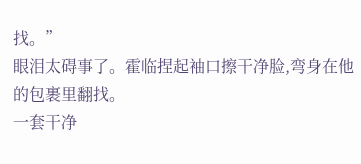找。”
眼泪太碍事了。霍临捏起袖口擦干净脸,弯身在他的包裹里翻找。
一套干净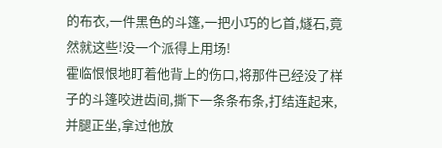的布衣,一件黑色的斗篷,一把小巧的匕首,燧石,竟然就这些!没一个派得上用场!
霍临恨恨地盯着他背上的伤口,将那件已经没了样子的斗篷咬进齿间,撕下一条条布条,打结连起来,并腿正坐,拿过他放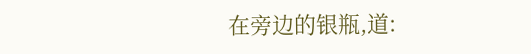在旁边的银瓶,道: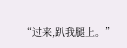“过来,趴我腿上。”